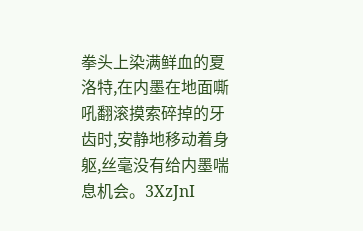拳头上染满鲜血的夏洛特,在内墨在地面嘶吼翻滚摸索碎掉的牙齿时,安静地移动着身躯,丝毫没有给内墨喘息机会。3XzJnI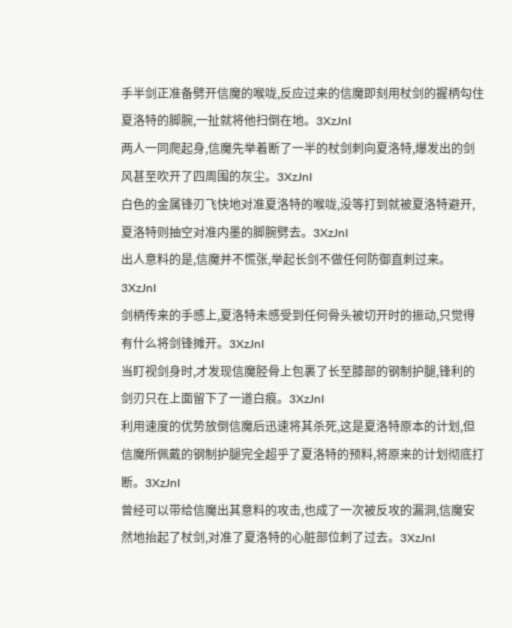手半剑正准备劈开信魔的喉咙,反应过来的信魔即刻用杖剑的握柄勾住夏洛特的脚腕,一扯就将他扫倒在地。3XzJnI
两人一同爬起身,信魔先举着断了一半的杖剑刺向夏洛特,爆发出的剑风甚至吹开了四周围的灰尘。3XzJnI
白色的金属锋刃飞快地对准夏洛特的喉咙,没等打到就被夏洛特避开,夏洛特则抽空对准内墨的脚腕劈去。3XzJnI
出人意料的是,信魔并不慌张,举起长剑不做任何防御直刺过来。3XzJnI
剑柄传来的手感上,夏洛特未感受到任何骨头被切开时的振动,只觉得有什么将剑锋摊开。3XzJnI
当盯视剑身时,才发现信魔胫骨上包裹了长至膝部的钢制护腿,锋利的剑刃只在上面留下了一道白痕。3XzJnI
利用速度的优势放倒信魔后迅速将其杀死,这是夏洛特原本的计划,但信魔所佩戴的钢制护腿完全超乎了夏洛特的预料,将原来的计划彻底打断。3XzJnI
曾经可以带给信魔出其意料的攻击,也成了一次被反攻的漏洞,信魔安然地抬起了杖剑,对准了夏洛特的心脏部位刺了过去。3XzJnI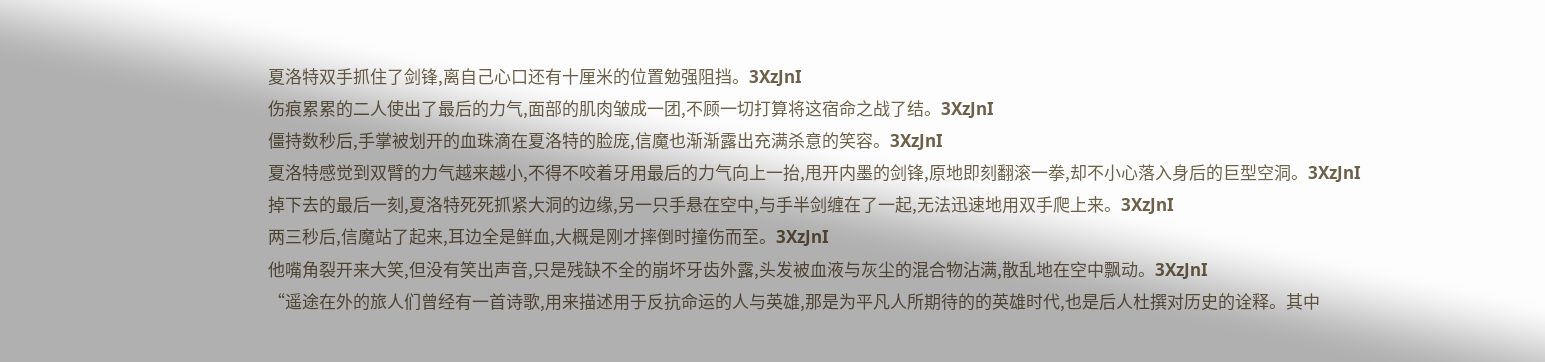夏洛特双手抓住了剑锋,离自己心口还有十厘米的位置勉强阻挡。3XzJnI
伤痕累累的二人使出了最后的力气,面部的肌肉皱成一团,不顾一切打算将这宿命之战了结。3XzJnI
僵持数秒后,手掌被划开的血珠滴在夏洛特的脸庞,信魔也渐渐露出充满杀意的笑容。3XzJnI
夏洛特感觉到双臂的力气越来越小,不得不咬着牙用最后的力气向上一抬,甩开内墨的剑锋,原地即刻翻滚一拳,却不小心落入身后的巨型空洞。3XzJnI
掉下去的最后一刻,夏洛特死死抓紧大洞的边缘,另一只手悬在空中,与手半剑缠在了一起,无法迅速地用双手爬上来。3XzJnI
两三秒后,信魔站了起来,耳边全是鲜血,大概是刚才摔倒时撞伤而至。3XzJnI
他嘴角裂开来大笑,但没有笑出声音,只是残缺不全的崩坏牙齿外露,头发被血液与灰尘的混合物沾满,散乱地在空中飘动。3XzJnI
“遥途在外的旅人们曾经有一首诗歌,用来描述用于反抗命运的人与英雄,那是为平凡人所期待的的英雄时代,也是后人杜撰对历史的诠释。其中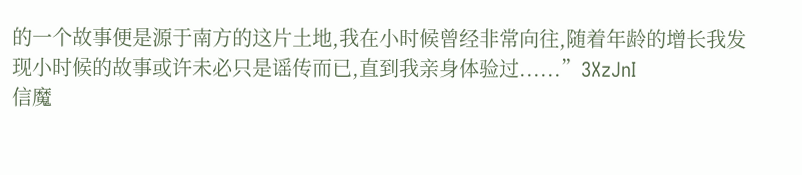的一个故事便是源于南方的这片土地,我在小时候曾经非常向往,随着年龄的增长我发现小时候的故事或许未必只是谣传而已,直到我亲身体验过......”3XzJnI
信魔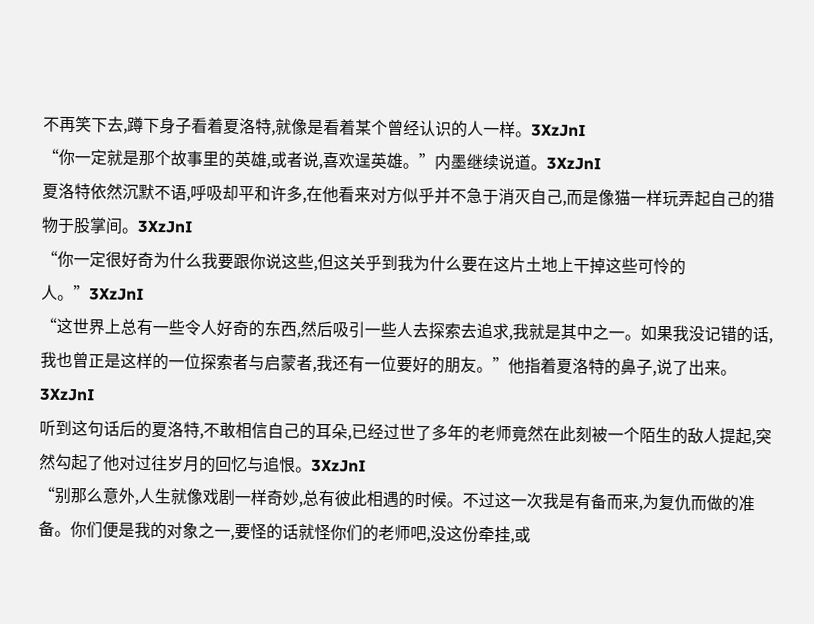不再笑下去,蹲下身子看着夏洛特,就像是看着某个曾经认识的人一样。3XzJnI
“你一定就是那个故事里的英雄,或者说,喜欢逞英雄。”内墨继续说道。3XzJnI
夏洛特依然沉默不语,呼吸却平和许多,在他看来对方似乎并不急于消灭自己,而是像猫一样玩弄起自己的猎物于股掌间。3XzJnI
“你一定很好奇为什么我要跟你说这些,但这关乎到我为什么要在这片土地上干掉这些可怜的人。”3XzJnI
“这世界上总有一些令人好奇的东西,然后吸引一些人去探索去追求,我就是其中之一。如果我没记错的话,我也曾正是这样的一位探索者与启蒙者,我还有一位要好的朋友。”他指着夏洛特的鼻子,说了出来。3XzJnI
听到这句话后的夏洛特,不敢相信自己的耳朵,已经过世了多年的老师竟然在此刻被一个陌生的敌人提起,突然勾起了他对过往岁月的回忆与追恨。3XzJnI
“别那么意外,人生就像戏剧一样奇妙,总有彼此相遇的时候。不过这一次我是有备而来,为复仇而做的准备。你们便是我的对象之一,要怪的话就怪你们的老师吧,没这份牵挂,或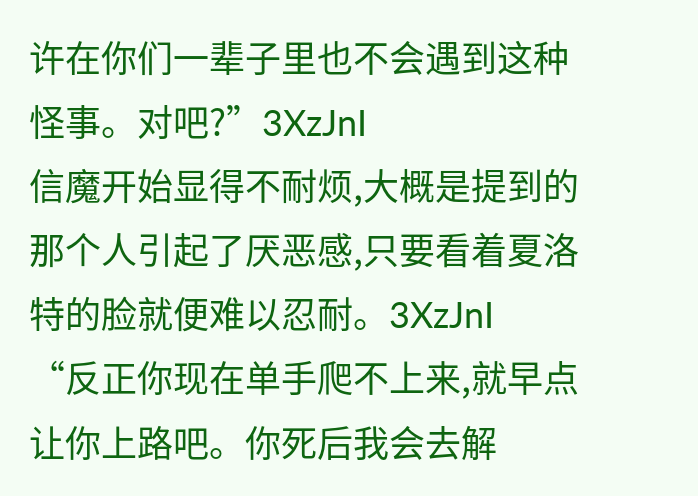许在你们一辈子里也不会遇到这种怪事。对吧?”3XzJnI
信魔开始显得不耐烦,大概是提到的那个人引起了厌恶感,只要看着夏洛特的脸就便难以忍耐。3XzJnI
“反正你现在单手爬不上来,就早点让你上路吧。你死后我会去解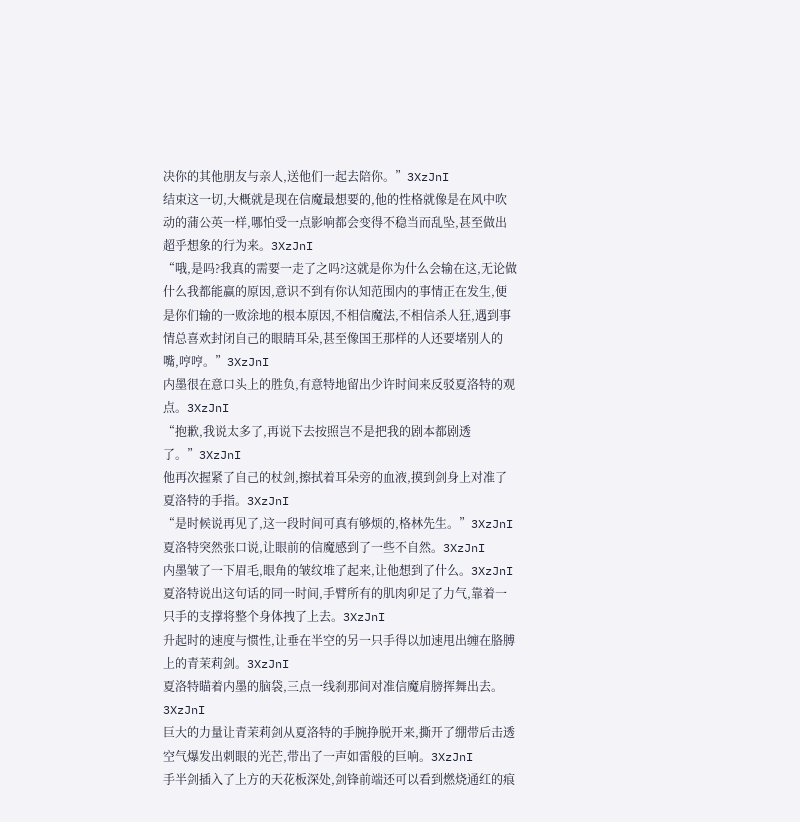决你的其他朋友与亲人,送他们一起去陪你。”3XzJnI
结束这一切,大概就是现在信魔最想要的,他的性格就像是在风中吹动的蒲公英一样,哪怕受一点影响都会变得不稳当而乱坠,甚至做出超乎想象的行为来。3XzJnI
“哦,是吗?我真的需要一走了之吗?这就是你为什么会输在这,无论做什么我都能赢的原因,意识不到有你认知范围内的事情正在发生,便是你们输的一败涂地的根本原因,不相信魔法,不相信杀人狂,遇到事情总喜欢封闭自己的眼睛耳朵,甚至像国王那样的人还要堵别人的嘴,哼哼。”3XzJnI
内墨很在意口头上的胜负,有意特地留出少许时间来反驳夏洛特的观点。3XzJnI
“抱歉,我说太多了,再说下去按照岂不是把我的剧本都剧透了。”3XzJnI
他再次握紧了自己的杖剑,擦拭着耳朵旁的血液,摸到剑身上对准了夏洛特的手指。3XzJnI
“是时候说再见了,这一段时间可真有够烦的,格林先生。”3XzJnI
夏洛特突然张口说,让眼前的信魔感到了一些不自然。3XzJnI
内墨皱了一下眉毛,眼角的皱纹堆了起来,让他想到了什么。3XzJnI
夏洛特说出这句话的同一时间,手臂所有的肌肉卯足了力气,靠着一只手的支撑将整个身体拽了上去。3XzJnI
升起时的速度与惯性,让垂在半空的另一只手得以加速甩出缠在胳膊上的青茉莉剑。3XzJnI
夏洛特瞄着内墨的脑袋,三点一线刹那间对准信魔肩膀挥舞出去。3XzJnI
巨大的力量让青茉莉剑从夏洛特的手腕挣脱开来,撕开了绷带后击透空气爆发出刺眼的光芒,带出了一声如雷般的巨响。3XzJnI
手半剑插入了上方的天花板深处,剑锋前端还可以看到燃烧通红的痕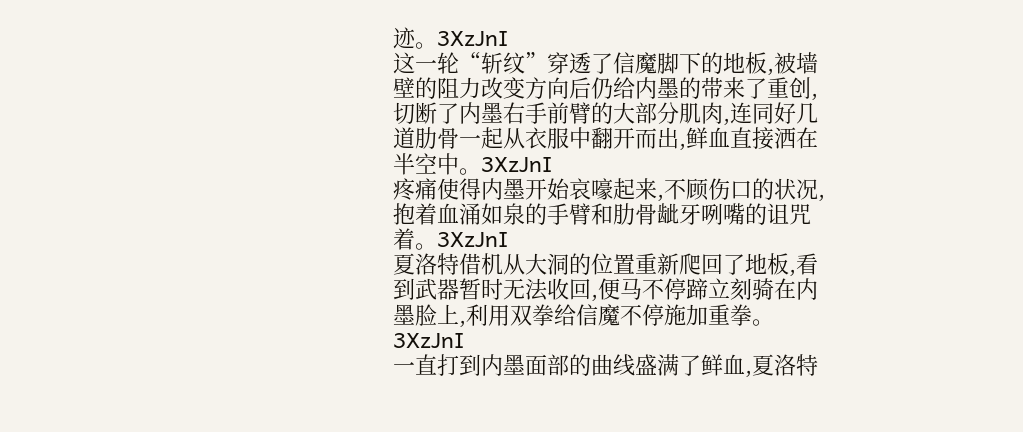迹。3XzJnI
这一轮“斩纹”穿透了信魔脚下的地板,被墙壁的阻力改变方向后仍给内墨的带来了重创,切断了内墨右手前臂的大部分肌肉,连同好几道肋骨一起从衣服中翻开而出,鲜血直接洒在半空中。3XzJnI
疼痛使得内墨开始哀嚎起来,不顾伤口的状况,抱着血涌如泉的手臂和肋骨龇牙咧嘴的诅咒着。3XzJnI
夏洛特借机从大洞的位置重新爬回了地板,看到武器暂时无法收回,便马不停蹄立刻骑在内墨脸上,利用双拳给信魔不停施加重拳。3XzJnI
一直打到内墨面部的曲线盛满了鲜血,夏洛特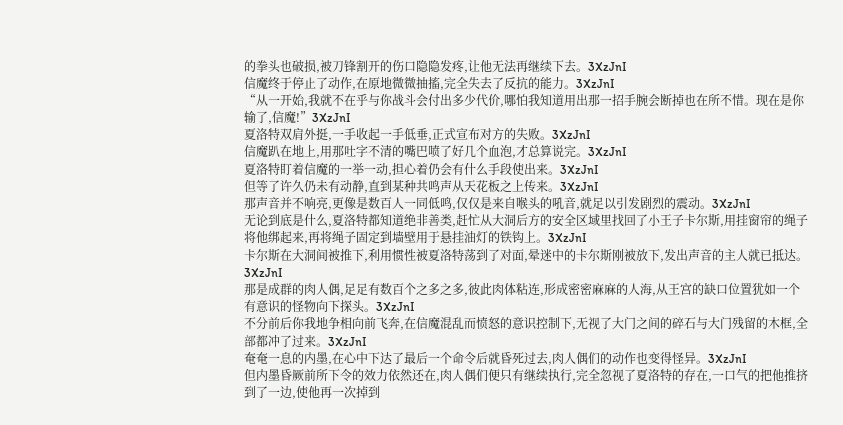的拳头也破损,被刀锋割开的伤口隐隐发疼,让他无法再继续下去。3XzJnI
信魔终于停止了动作,在原地微微抽搐,完全失去了反抗的能力。3XzJnI
“从一开始,我就不在乎与你战斗会付出多少代价,哪怕我知道用出那一招手腕会断掉也在所不惜。现在是你输了,信魔!”3XzJnI
夏洛特双肩外挺,一手收起一手低垂,正式宣布对方的失败。3XzJnI
信魔趴在地上,用那吐字不清的嘴巴喷了好几个血泡,才总算说完。3XzJnI
夏洛特盯着信魔的一举一动,担心着仍会有什么手段使出来。3XzJnI
但等了许久仍未有动静,直到某种共鸣声从天花板之上传来。3XzJnI
那声音并不响亮,更像是数百人一同低鸣,仅仅是来自喉头的吼音,就足以引发剧烈的震动。3XzJnI
无论到底是什么,夏洛特都知道绝非善类,赶忙从大洞后方的安全区域里找回了小王子卡尔斯,用挂窗帘的绳子将他绑起来,再将绳子固定到墙壁用于悬挂油灯的铁钩上。3XzJnI
卡尔斯在大洞间被推下,利用惯性被夏洛特荡到了对面,晕迷中的卡尔斯刚被放下,发出声音的主人就已抵达。3XzJnI
那是成群的肉人偶,足足有数百个之多之多,彼此肉体粘连,形成密密麻麻的人海,从王宫的缺口位置犹如一个有意识的怪物向下探头。3XzJnI
不分前后你我地争相向前飞奔,在信魔混乱而愤怒的意识控制下,无视了大门之间的碎石与大门残留的木框,全部都冲了过来。3XzJnI
奄奄一息的内墨,在心中下达了最后一个命令后就昏死过去,肉人偶们的动作也变得怪异。3XzJnI
但内墨昏厥前所下令的效力依然还在,肉人偶们便只有继续执行,完全忽视了夏洛特的存在,一口气的把他推挤到了一边,使他再一次掉到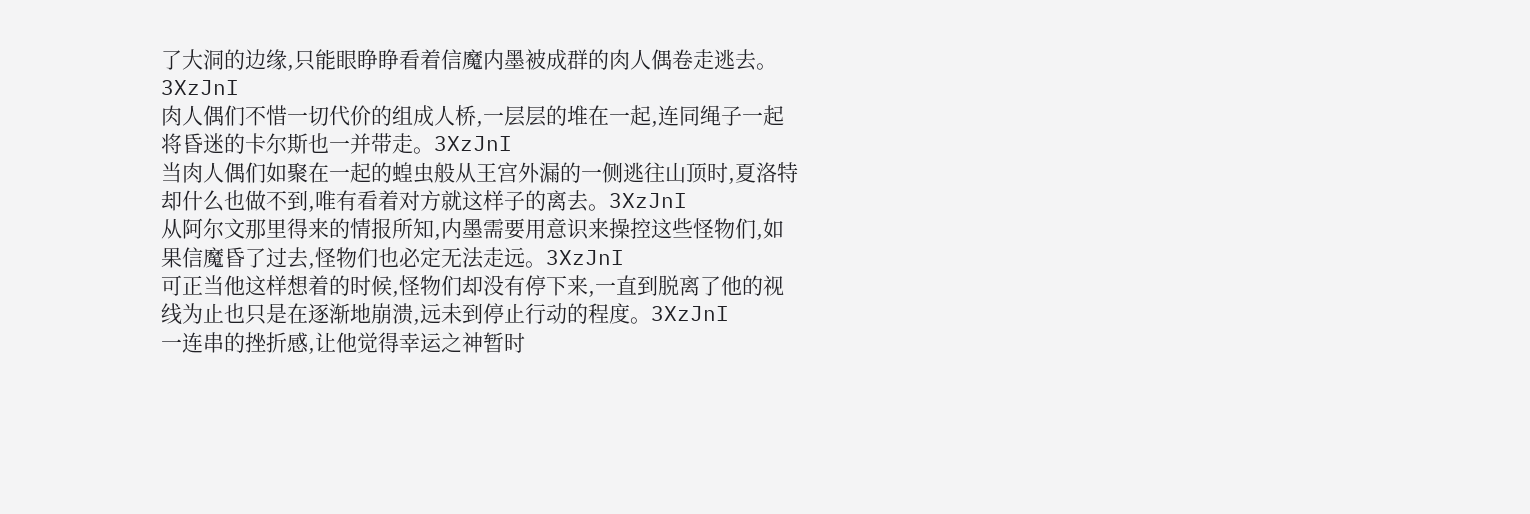了大洞的边缘,只能眼睁睁看着信魔内墨被成群的肉人偶卷走逃去。3XzJnI
肉人偶们不惜一切代价的组成人桥,一层层的堆在一起,连同绳子一起将昏迷的卡尔斯也一并带走。3XzJnI
当肉人偶们如聚在一起的蝗虫般从王宫外漏的一侧逃往山顶时,夏洛特却什么也做不到,唯有看着对方就这样子的离去。3XzJnI
从阿尔文那里得来的情报所知,内墨需要用意识来操控这些怪物们,如果信魔昏了过去,怪物们也必定无法走远。3XzJnI
可正当他这样想着的时候,怪物们却没有停下来,一直到脱离了他的视线为止也只是在逐渐地崩溃,远未到停止行动的程度。3XzJnI
一连串的挫折感,让他觉得幸运之神暂时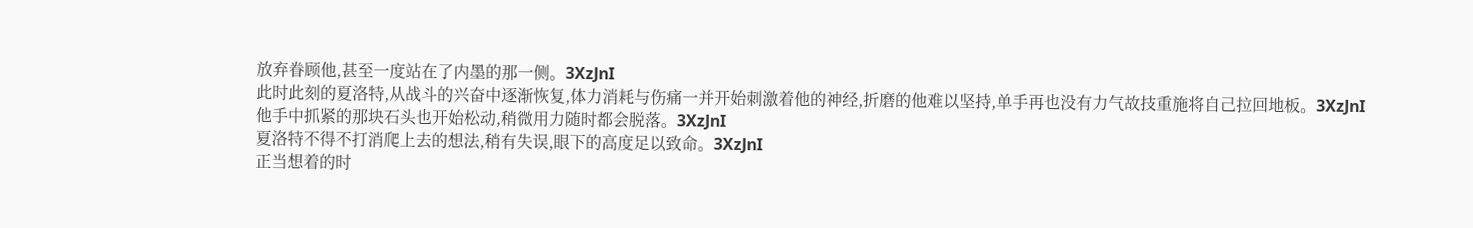放弃眷顾他,甚至一度站在了内墨的那一侧。3XzJnI
此时此刻的夏洛特,从战斗的兴奋中逐渐恢复,体力消耗与伤痛一并开始刺激着他的神经,折磨的他难以坚持,单手再也没有力气故技重施将自己拉回地板。3XzJnI
他手中抓紧的那块石头也开始松动,稍微用力随时都会脱落。3XzJnI
夏洛特不得不打消爬上去的想法,稍有失误,眼下的高度足以致命。3XzJnI
正当想着的时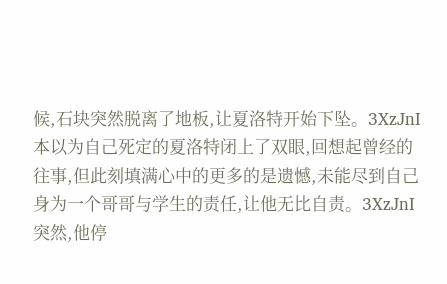候,石块突然脱离了地板,让夏洛特开始下坠。3XzJnI
本以为自己死定的夏洛特闭上了双眼,回想起曾经的往事,但此刻填满心中的更多的是遗憾,未能尽到自己身为一个哥哥与学生的责任,让他无比自责。3XzJnI
突然,他停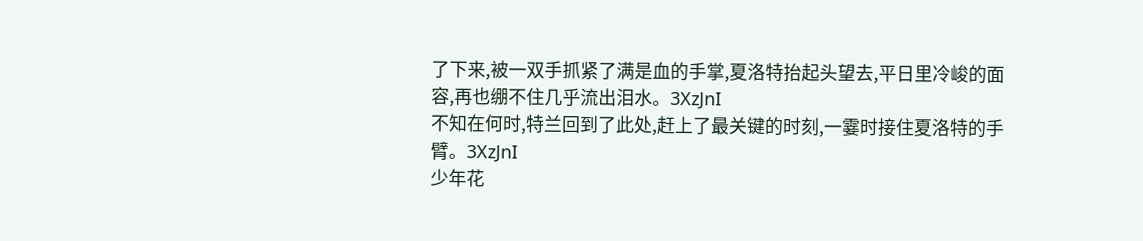了下来,被一双手抓紧了满是血的手掌,夏洛特抬起头望去,平日里冷峻的面容,再也绷不住几乎流出泪水。3XzJnI
不知在何时,特兰回到了此处,赶上了最关键的时刻,一霎时接住夏洛特的手臂。3XzJnI
少年花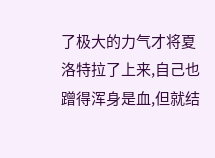了极大的力气才将夏洛特拉了上来,自己也蹭得浑身是血,但就结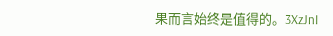果而言始终是值得的。3XzJnI